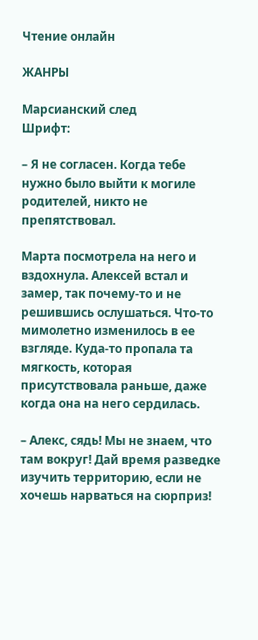Чтение онлайн

ЖАНРЫ

Марсианский след
Шрифт:

– Я не согласен. Когда тебе нужно было выйти к могиле родителей, никто не препятствовал.

Марта посмотрела на него и вздохнула. Алексей встал и замер, так почему-то и не решившись ослушаться. Что-то мимолетно изменилось в ее взгляде. Куда-то пропала та мягкость, которая присутствовала раньше, даже когда она на него сердилась.

– Алекс, сядь! Мы не знаем, что там вокруг! Дай время разведке изучить территорию, если не хочешь нарваться на сюрприз!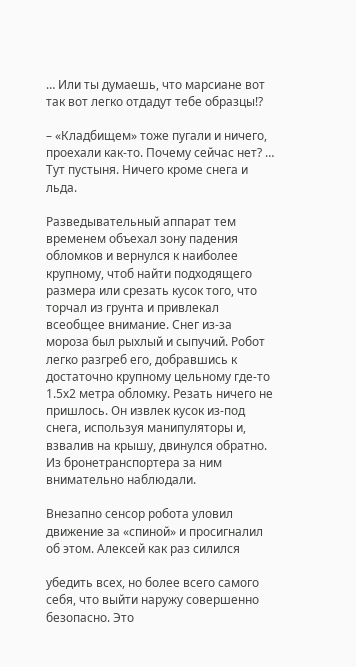… Или ты думаешь, что марсиане вот так вот легко отдадут тебе образцы!?

– «Кладбищем» тоже пугали и ничего, проехали как-то. Почему сейчас нет? … Тут пустыня. Ничего кроме снега и льда.

Разведывательный аппарат тем временем объехал зону падения обломков и вернулся к наиболее крупному, чтоб найти подходящего размера или срезать кусок того, что торчал из грунта и привлекал всеобщее внимание. Снег из-за мороза был рыхлый и сыпучий. Робот легко разгреб его, добравшись к достаточно крупному цельному где-то 1.5х2 метра обломку. Резать ничего не пришлось. Он извлек кусок из-под снега, используя манипуляторы и, взвалив на крышу, двинулся обратно. Из бронетранспортера за ним внимательно наблюдали.

Внезапно сенсор робота уловил движение за «спиной» и просигналил об этом. Алексей как раз силился

убедить всех, но более всего самого себя, что выйти наружу совершенно безопасно. Это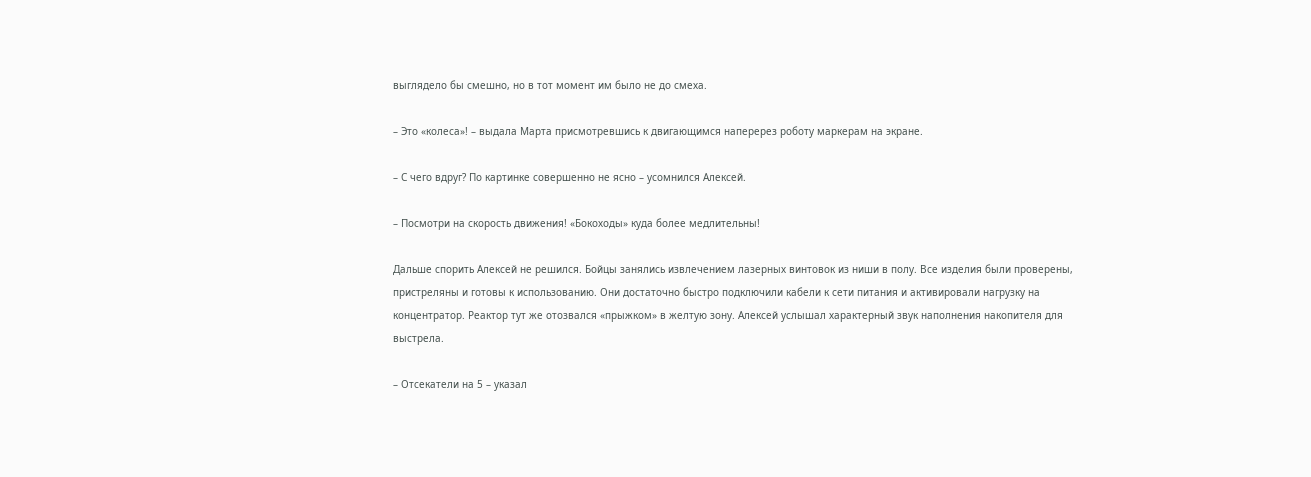выглядело бы смешно, но в тот момент им было не до смеха.

– Это «колеса»! – выдала Марта присмотревшись к двигающимся наперерез роботу маркерам на экране.

– С чего вдруг? По картинке совершенно не ясно – усомнился Алексей.

– Посмотри на скорость движения! «Бокоходы» куда более медлительны!

Дальше спорить Алексей не решился. Бойцы занялись извлечением лазерных винтовок из ниши в полу. Все изделия были проверены, пристреляны и готовы к использованию. Они достаточно быстро подключили кабели к сети питания и активировали нагрузку на концентратор. Реактор тут же отозвался «прыжком» в желтую зону. Алексей услышал характерный звук наполнения накопителя для выстрела.

– Отсекатели на 5 – указал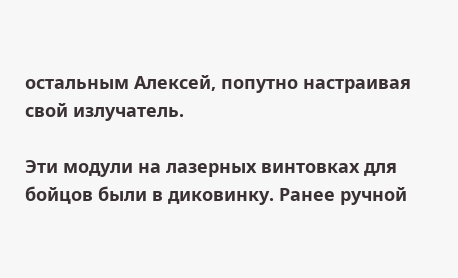остальным Алексей, попутно настраивая свой излучатель.

Эти модули на лазерных винтовках для бойцов были в диковинку. Ранее ручной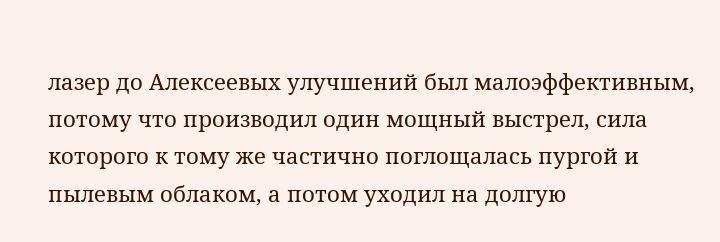лазер до Алексеевых улучшений был малоэффективным, потому что производил один мощный выстрел, сила которого к тому же частично поглощалась пургой и пылевым облаком, а потом уходил на долгую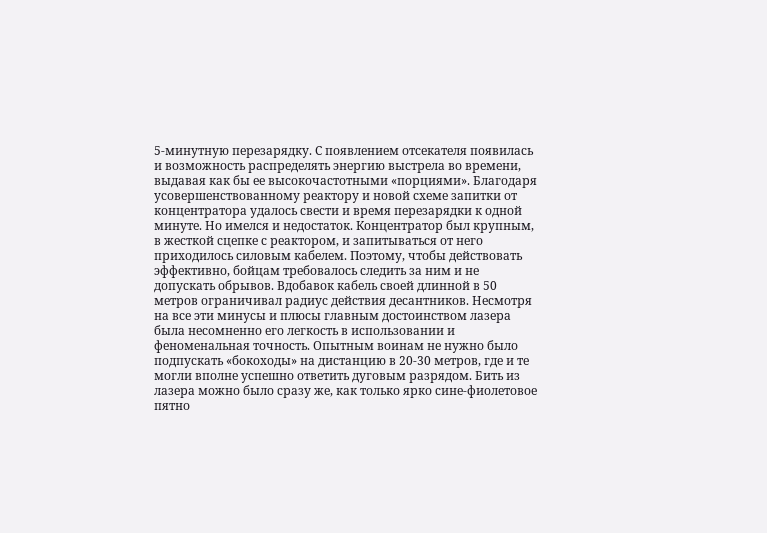5-минутную перезарядку. С появлением отсекателя появилась и возможность распределять энергию выстрела во времени, выдавая как бы ее высокочастотными «порциями». Благодаря усовершенствованному реактору и новой схеме запитки от концентратора удалось свести и время перезарядки к одной минуте. Но имелся и недостаток. Концентратор был крупным, в жесткой сцепке с реактором, и запитываться от него приходилось силовым кабелем. Поэтому, чтобы действовать эффективно, бойцам требовалось следить за ним и не допускать обрывов. Вдобавок кабель своей длинной в 50 метров ограничивал радиус действия десантников. Несмотря на все эти минусы и плюсы главным достоинством лазера была несомненно его легкость в использовании и феноменальная точность. Опытным воинам не нужно было подпускать «бокоходы» на дистанцию в 20-30 метров, где и те могли вполне успешно ответить дуговым разрядом. Бить из лазера можно было сразу же, как только ярко сине-фиолетовое пятно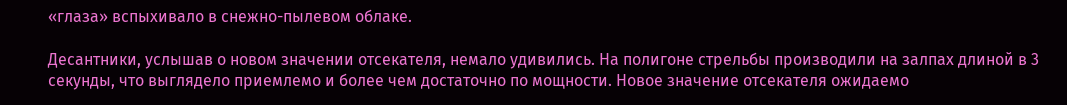«глаза» вспыхивало в снежно-пылевом облаке.

Десантники, услышав о новом значении отсекателя, немало удивились. На полигоне стрельбы производили на залпах длиной в 3 секунды, что выглядело приемлемо и более чем достаточно по мощности. Новое значение отсекателя ожидаемо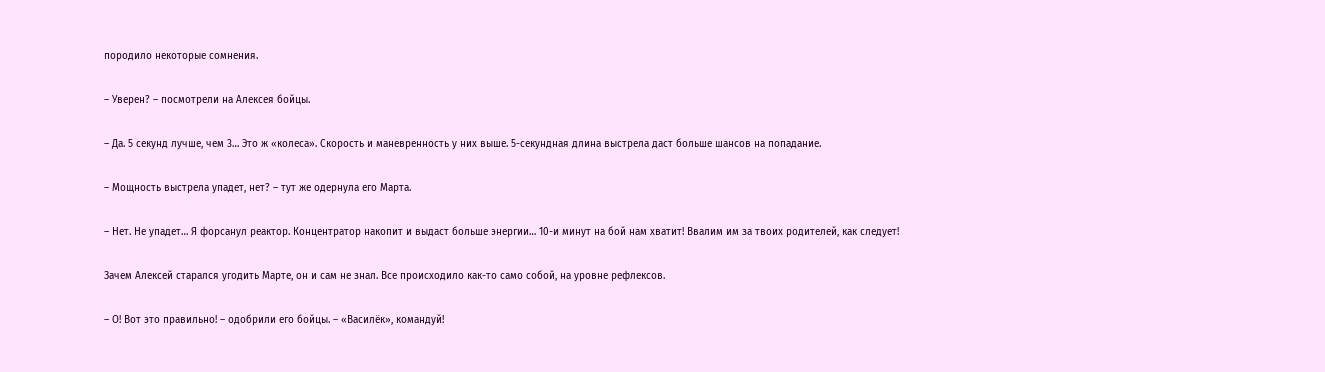породило некоторые сомнения.

– Уверен? – посмотрели на Алексея бойцы.

– Да. 5 секунд лучше, чем 3… Это ж «колеса». Скорость и маневренность у них выше. 5-секундная длина выстрела даст больше шансов на попадание.

– Мощность выстрела упадет, нет? – тут же одернула его Марта.

– Нет. Не упадет… Я форсанул реактор. Концентратор накопит и выдаст больше энергии… 10-и минут на бой нам хватит! Ввалим им за твоих родителей, как следует!

Зачем Алексей старался угодить Марте, он и сам не знал. Все происходило как-то само собой, на уровне рефлексов.

– О! Вот это правильно! – одобрили его бойцы. – «Василёк», командуй!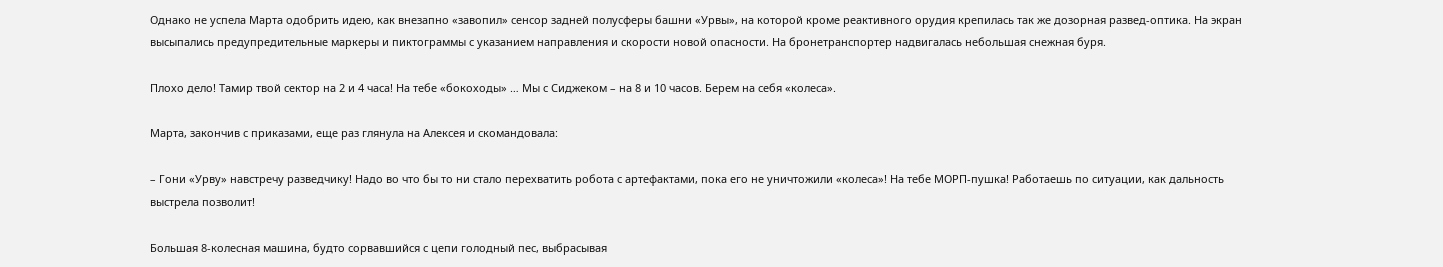Однако не успела Марта одобрить идею, как внезапно «завопил» сенсор задней полусферы башни «Урвы», на которой кроме реактивного орудия крепилась так же дозорная развед-оптика. На экран высыпались предупредительные маркеры и пиктограммы с указанием направления и скорости новой опасности. На бронетранспортер надвигалась небольшая снежная буря.

Плохо дело! Тамир твой сектор на 2 и 4 часа! На тебе «бокоходы» … Мы с Сиджеком – на 8 и 10 часов. Берем на себя «колеса».

Марта, закончив с приказами, еще раз глянула на Алексея и скомандовала:

– Гони «Урву» навстречу разведчику! Надо во что бы то ни стало перехватить робота с артефактами, пока его не уничтожили «колеса»! На тебе МОРП-пушка! Работаешь по ситуации, как дальность выстрела позволит!

Большая 8-колесная машина, будто сорвавшийся с цепи голодный пес, выбрасывая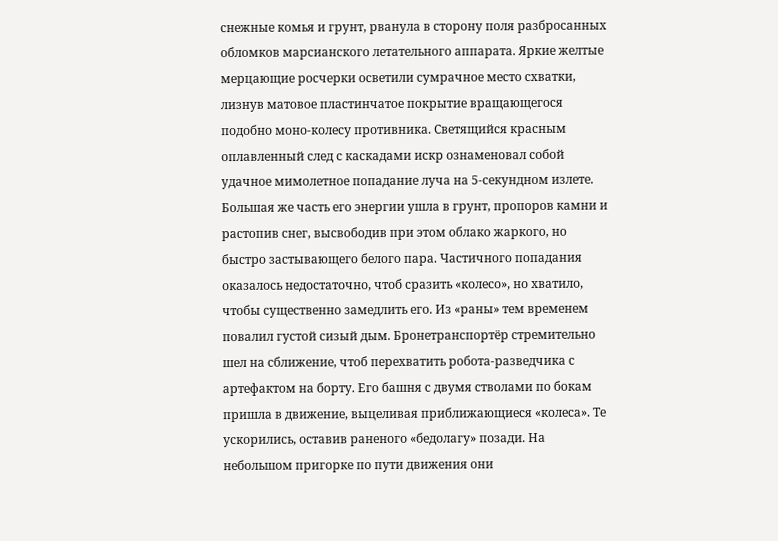снежные комья и грунт, рванула в сторону поля разбросанных обломков марсианского летательного аппарата. Яркие желтые мерцающие росчерки осветили сумрачное место схватки, лизнув матовое пластинчатое покрытие вращающегося подобно моно-колесу противника. Светящийся красным оплавленный след с каскадами искр ознаменовал собой удачное мимолетное попадание луча на 5-секундном излете. Большая же часть его энергии ушла в грунт, пропоров камни и растопив снег, высвободив при этом облако жаркого, но быстро застывающего белого пара. Частичного попадания оказалось недостаточно, чтоб сразить «колесо», но хватило, чтобы существенно замедлить его. Из «раны» тем временем повалил густой сизый дым. Бронетранспортёр стремительно шел на сближение, чтоб перехватить робота-разведчика с артефактом на борту. Его башня с двумя стволами по бокам пришла в движение, выцеливая приближающиеся «колеса». Те ускорились, оставив раненого «бедолагу» позади. На небольшом пригорке по пути движения они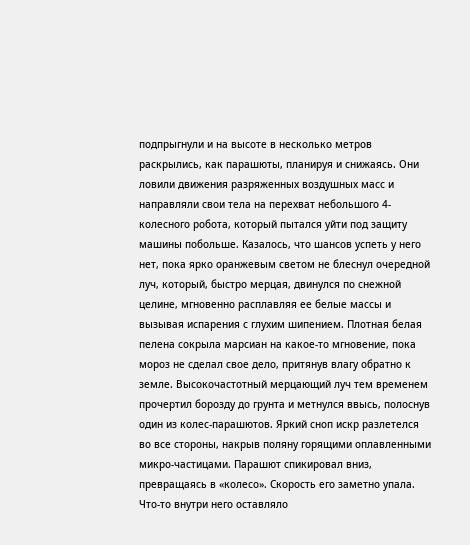подпрыгнули и на высоте в несколько метров раскрылись, как парашюты, планируя и снижаясь. Они ловили движения разряженных воздушных масс и направляли свои тела на перехват небольшого 4-колесного робота, который пытался уйти под защиту машины побольше. Казалось, что шансов успеть у него нет, пока ярко оранжевым светом не блеснул очередной луч, который, быстро мерцая, двинулся по снежной целине, мгновенно расплавляя ее белые массы и вызывая испарения с глухим шипением. Плотная белая пелена сокрыла марсиан на какое-то мгновение, пока мороз не сделал свое дело, притянув влагу обратно к земле. Высокочастотный мерцающий луч тем временем прочертил борозду до грунта и метнулся ввысь, полоснув один из колес-парашютов. Яркий сноп искр разлетелся во все стороны, накрыв поляну горящими оплавленными микро-частицами. Парашют спикировал вниз, превращаясь в «колесо». Скорость его заметно упала. Что-то внутри него оставляло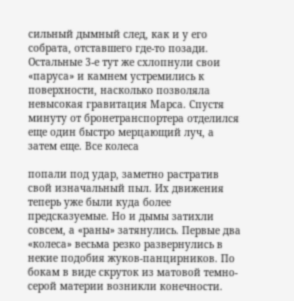сильный дымный след, как и у его собрата, отставшего где-то позади. Остальные 3-е тут же схлопнули свои «паруса» и камнем устремились к поверхности, насколько позволяла невысокая гравитация Марса. Спустя минуту от бронетранспортера отделился еще один быстро мерцающий луч, а затем еще. Все колеса

попали под удар, заметно растратив свой изначальный пыл. Их движения теперь уже были куда более предсказуемые. Но и дымы затихли совсем, а «раны» затянулись. Первые два «колеса» весьма резко развернулись в некие подобия жуков-панцирников. По бокам в виде скруток из матовой темно-серой материи возникли конечности.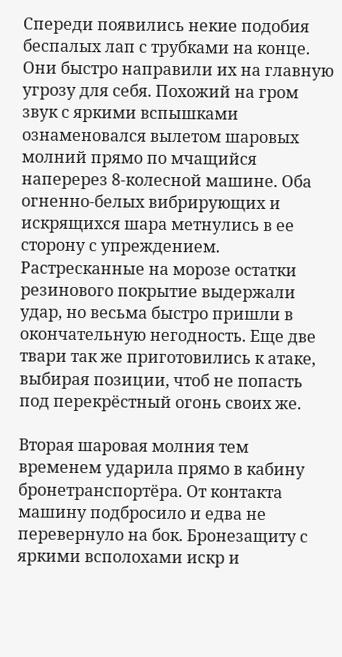Спереди появились некие подобия беспалых лап с трубками на конце. Они быстро направили их на главную угрозу для себя. Похожий на гром звук с яркими вспышками ознаменовался вылетом шаровых молний прямо по мчащийся наперерез 8-колесной машине. Оба огненно-белых вибрирующих и искрящихся шара метнулись в ее сторону с упреждением. Растресканные на морозе остатки резинового покрытие выдержали удар, но весьма быстро пришли в окончательную негодность. Еще две твари так же приготовились к атаке, выбирая позиции, чтоб не попасть под перекрёстный огонь своих же.

Вторая шаровая молния тем временем ударила прямо в кабину бронетранспортёра. От контакта машину подбросило и едва не перевернуло на бок. Бронезащиту с яркими всполохами искр и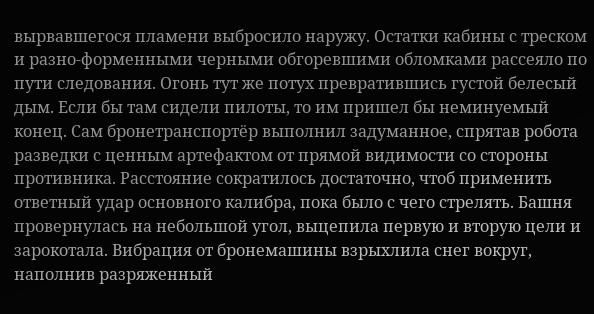вырвавшегося пламени выбросило наружу. Остатки кабины с треском и разно-форменными черными обгоревшими обломками рассеяло по пути следования. Огонь тут же потух превратившись густой белесый дым. Если бы там сидели пилоты, то им пришел бы неминуемый конец. Сам бронетранспортёр выполнил задуманное, спрятав робота разведки с ценным артефактом от прямой видимости со стороны противника. Расстояние сократилось достаточно, чтоб применить ответный удар основного калибра, пока было с чего стрелять. Башня провернулась на небольшой угол, выцепила первую и вторую цели и зарокотала. Вибрация от бронемашины взрыхлила снег вокруг, наполнив разряженный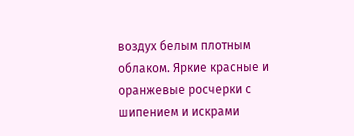воздух белым плотным облаком. Яркие красные и оранжевые росчерки с шипением и искрами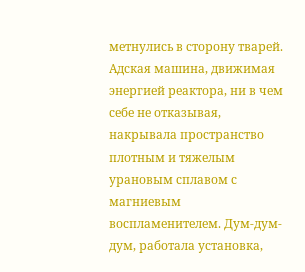метнулись в сторону тварей. Адская машина, движимая энергией реактора, ни в чем себе не отказывая, накрывала пространство плотным и тяжелым урановым сплавом с магниевым воспламенителем. Дум-дум-дум, работала установка,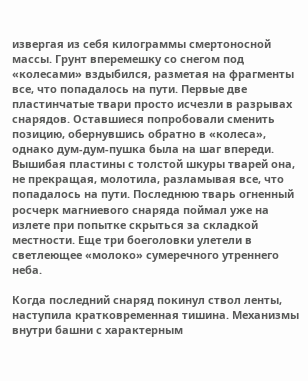извергая из себя килограммы смертоносной массы. Грунт вперемешку со снегом под «колесами» вздыбился, разметая на фрагменты все, что попадалось на пути. Первые две пластинчатые твари просто исчезли в разрывах снарядов. Оставшиеся попробовали сменить позицию, обернувшись обратно в «колеса», однако дум-дум-пушка была на шаг впереди. Вышибая пластины с толстой шкуры тварей она, не прекращая, молотила, разламывая все, что попадалось на пути. Последнюю тварь огненный росчерк магниевого снаряда поймал уже на излете при попытке скрыться за складкой местности. Еще три боеголовки улетели в светлеющее «молоко» сумеречного утреннего неба.

Когда последний снаряд покинул ствол ленты, наступила кратковременная тишина. Механизмы внутри башни с характерным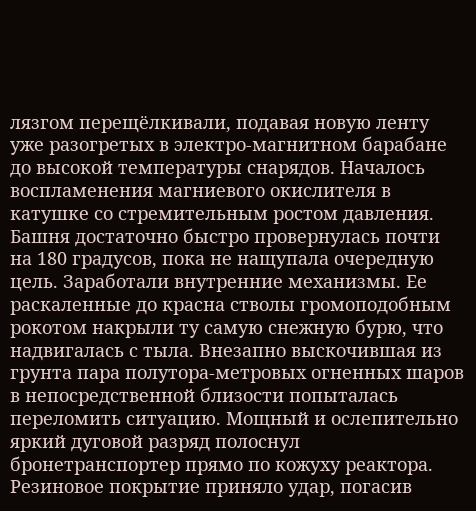лязгом перещёлкивали, подавая новую ленту уже разогретых в электро-магнитном барабане до высокой температуры снарядов. Началось воспламенения магниевого окислителя в катушке со стремительным ростом давления. Башня достаточно быстро провернулась почти на 180 градусов, пока не нащупала очередную цель. Заработали внутренние механизмы. Ее раскаленные до красна стволы громоподобным рокотом накрыли ту самую снежную бурю, что надвигалась с тыла. Внезапно выскочившая из грунта пара полутора-метровых огненных шаров в непосредственной близости попыталась переломить ситуацию. Мощный и ослепительно яркий дуговой разряд полоснул бронетранспортер прямо по кожуху реактора. Резиновое покрытие приняло удар, погасив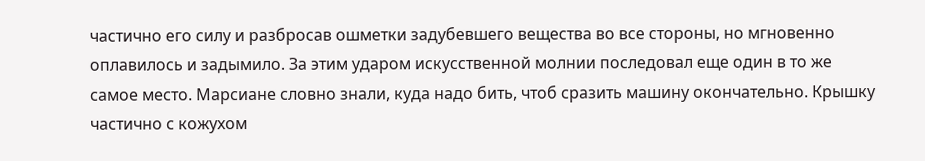частично его силу и разбросав ошметки задубевшего вещества во все стороны, но мгновенно оплавилось и задымило. За этим ударом искусственной молнии последовал еще один в то же самое место. Марсиане словно знали, куда надо бить, чтоб сразить машину окончательно. Крышку частично с кожухом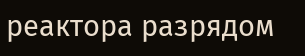реактора разрядом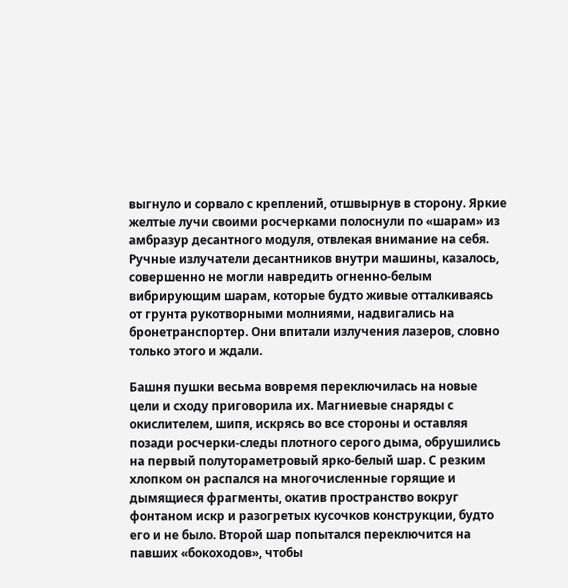выгнуло и сорвало с креплений, отшвырнув в сторону. Яркие желтые лучи своими росчерками полоснули по «шарам» из амбразур десантного модуля, отвлекая внимание на себя. Ручные излучатели десантников внутри машины, казалось, совершенно не могли навредить огненно-белым вибрирующим шарам, которые будто живые отталкиваясь от грунта рукотворными молниями, надвигались на бронетранспортер. Они впитали излучения лазеров, словно только этого и ждали.

Башня пушки весьма вовремя переключилась на новые цели и сходу приговорила их. Магниевые снаряды с окислителем, шипя, искрясь во все стороны и оставляя позади росчерки-следы плотного серого дыма, обрушились на первый полутораметровый ярко-белый шар. С резким хлопком он распался на многочисленные горящие и дымящиеся фрагменты, окатив пространство вокруг фонтаном искр и разогретых кусочков конструкции, будто его и не было. Второй шар попытался переключится на павших «бокоходов», чтобы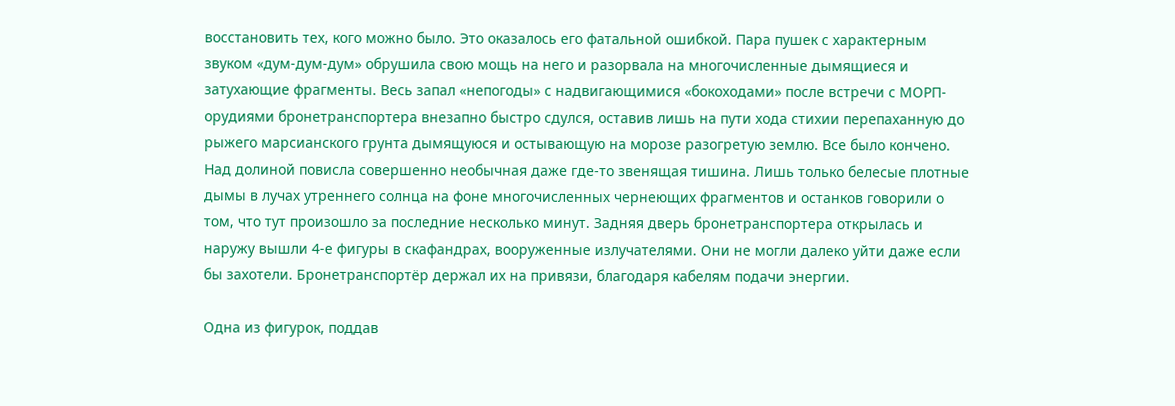восстановить тех, кого можно было. Это оказалось его фатальной ошибкой. Пара пушек с характерным звуком «дум-дум-дум» обрушила свою мощь на него и разорвала на многочисленные дымящиеся и затухающие фрагменты. Весь запал «непогоды» с надвигающимися «бокоходами» после встречи с МОРП-орудиями бронетранспортера внезапно быстро сдулся, оставив лишь на пути хода стихии перепаханную до рыжего марсианского грунта дымящуюся и остывающую на морозе разогретую землю. Все было кончено. Над долиной повисла совершенно необычная даже где-то звенящая тишина. Лишь только белесые плотные дымы в лучах утреннего солнца на фоне многочисленных чернеющих фрагментов и останков говорили о том, что тут произошло за последние несколько минут. Задняя дверь бронетранспортера открылась и наружу вышли 4-е фигуры в скафандрах, вооруженные излучателями. Они не могли далеко уйти даже если бы захотели. Бронетранспортёр держал их на привязи, благодаря кабелям подачи энергии.

Одна из фигурок, поддав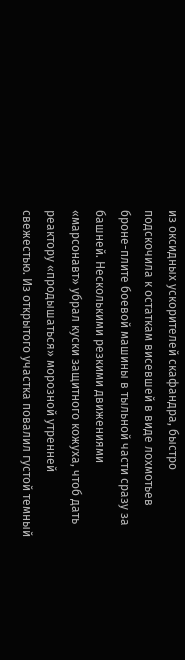из оксидных ускорителей скафандра, быстро подскочила к остаткам висевшей в виде лохмотьев броне-плите боевой машины в тыльной части сразу за башней. Несколькими резкими движениями «марсонавт» убрал куски защитного кожуха, чтоб дать реактору «продышаться» морозной утренней свежестью. Из открытого участка повалил густой темный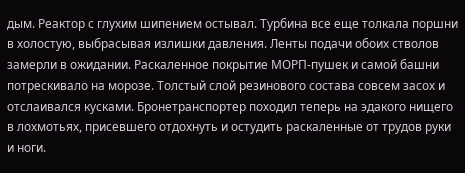дым. Реактор с глухим шипением остывал. Турбина все еще толкала поршни в холостую, выбрасывая излишки давления. Ленты подачи обоих стволов замерли в ожидании. Раскаленное покрытие МОРП-пушек и самой башни потрескивало на морозе. Толстый слой резинового состава совсем засох и отслаивался кусками. Бронетранспортер походил теперь на эдакого нищего в лохмотьях, присевшего отдохнуть и остудить раскаленные от трудов руки и ноги.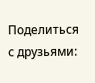Поделиться с друзьями: